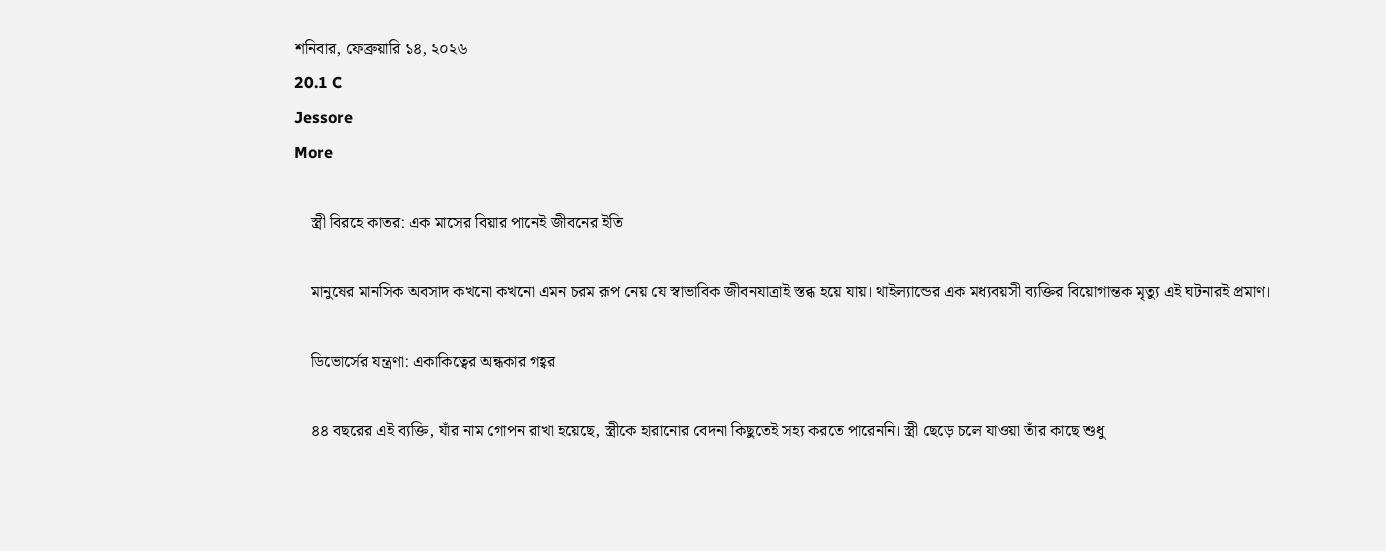শনিবার, ফেব্রুয়ারি ১৪, ২০২৬
20.1 C
Jessore
More

    স্ত্রী বিরহে কাতর: এক মাসের বিয়ার পানেই জীবনের ইতি

    মানুষের মানসিক অবসাদ কখনো কখনো এমন চরম রূপ নেয় যে স্বাভাবিক জীবনযাত্রাই স্তব্ধ হয়ে যায়। থাইল্যান্ডের এক মধ্যবয়সী ব্যক্তির বিয়োগান্তক মৃত্যু এই ঘটনারই প্রমাণ।

    ডিভোর্সের যন্ত্রণা: একাকিত্বের অন্ধকার গহ্বর

    ৪৪ বছরের এই ব্যক্তি, যাঁর নাম গোপন রাখা হয়েছে, স্ত্রীকে হারানোর বেদনা কিছুতেই সহ্য করতে পারেননি। স্ত্রী ছেড়ে চলে যাওয়া তাঁর কাছে শুধু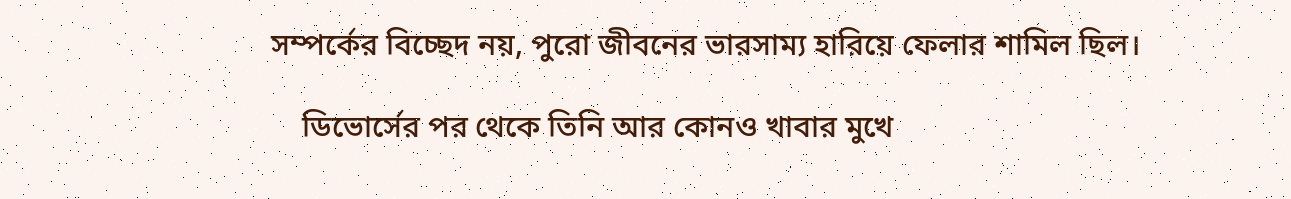সম্পর্কের বিচ্ছেদ নয়, পুরো জীবনের ভারসাম্য হারিয়ে ফেলার শামিল ছিল।

    ডিভোর্সের পর থেকে তিনি আর কোনও খাবার মুখে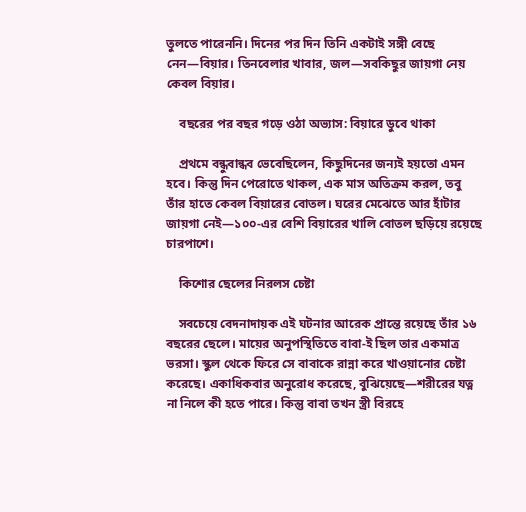তুলতে পারেননি। দিনের পর দিন তিনি একটাই সঙ্গী বেছে নেন—বিয়ার। তিনবেলার খাবার, জল—সবকিছুর জায়গা নেয় কেবল বিয়ার।

    বছরের পর বছর গড়ে ওঠা অভ্যাস: বিয়ারে ডুবে থাকা

    প্রথমে বন্ধুবান্ধব ভেবেছিলেন, কিছুদিনের জন্যই হয়তো এমন হবে। কিন্তু দিন পেরোতে থাকল, এক মাস অতিক্রম করল, তবু তাঁর হাতে কেবল বিয়ারের বোতল। ঘরের মেঝেতে আর হাঁটার জায়গা নেই—১০০-এর বেশি বিয়ারের খালি বোতল ছড়িয়ে রয়েছে চারপাশে।

    কিশোর ছেলের নিরলস চেষ্টা

    সবচেয়ে বেদনাদায়ক এই ঘটনার আরেক প্রান্তে রয়েছে তাঁর ১৬ বছরের ছেলে। মায়ের অনুপস্থিতিতে বাবা-ই ছিল তার একমাত্র ভরসা। স্কুল থেকে ফিরে সে বাবাকে রান্না করে খাওয়ানোর চেষ্টা করেছে। একাধিকবার অনুরোধ করেছে, বুঝিয়েছে—শরীরের যত্ন না নিলে কী হতে পারে। কিন্তু বাবা তখন স্ত্রী বিরহে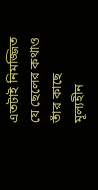এতটাই নিমজ্জিত যে ছেলের কথাও তাঁর কাছে মূল্যহীন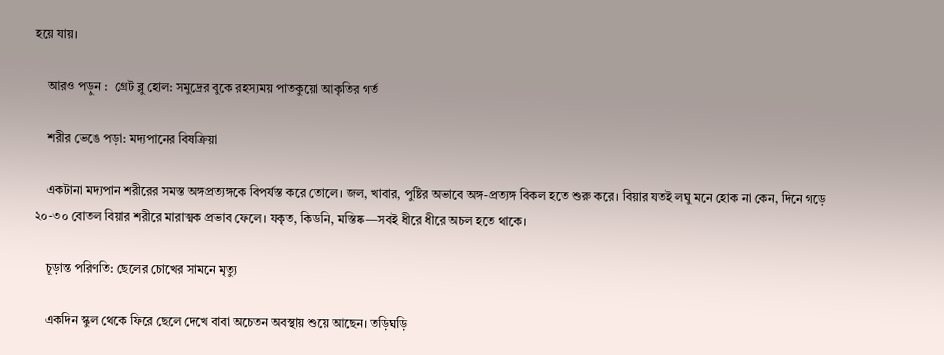হয়ে যায়।

    আরও পড়ুন :  গ্রেট ব্লু হোল: সমুদ্রের বুকে রহস্যময় পাতকুয়ো আকৃতির গর্ত

    শরীর ভেঙে পড়া: মদ্যপানের বিষক্রিয়া

    একটানা মদ্যপান শরীরের সমস্ত অঙ্গপ্রত্যঙ্গকে বিপর্যস্ত করে তোলে। জল, খাবার, পুষ্টির অভাবে অঙ্গ-প্রত্যঙ্গ বিকল হতে শুরু করে। বিয়ার যতই লঘু মনে হোক না কেন, দিনে গড়ে ২০-৩০ বোতল বিয়ার শরীরে মারাত্মক প্রভাব ফেলে। যকৃত, কিডনি, মস্তিষ্ক—সবই ধীরে ধীরে অচল হতে থাকে।

    চূড়ান্ত পরিণতি: ছেলের চোখের সামনে মৃত্যু

    একদিন স্কুল থেকে ফিরে ছেলে দেখে বাবা অচেতন অবস্থায় শুয়ে আছেন। তড়িঘড়ি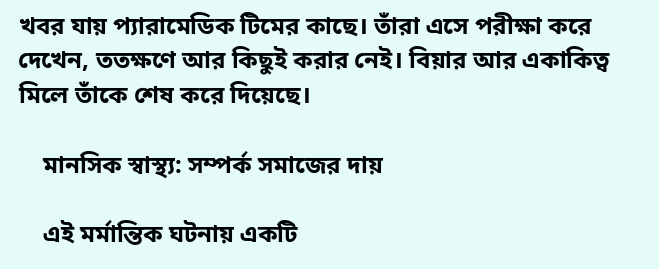খবর যায় প্যারামেডিক টিমের কাছে। তাঁরা এসে পরীক্ষা করে দেখেন, ততক্ষণে আর কিছুই করার নেই। বিয়ার আর একাকিত্ব মিলে তাঁকে শেষ করে দিয়েছে।

    মানসিক স্বাস্থ্য: সম্পর্ক সমাজের দায়

    এই মর্মান্তিক ঘটনায় একটি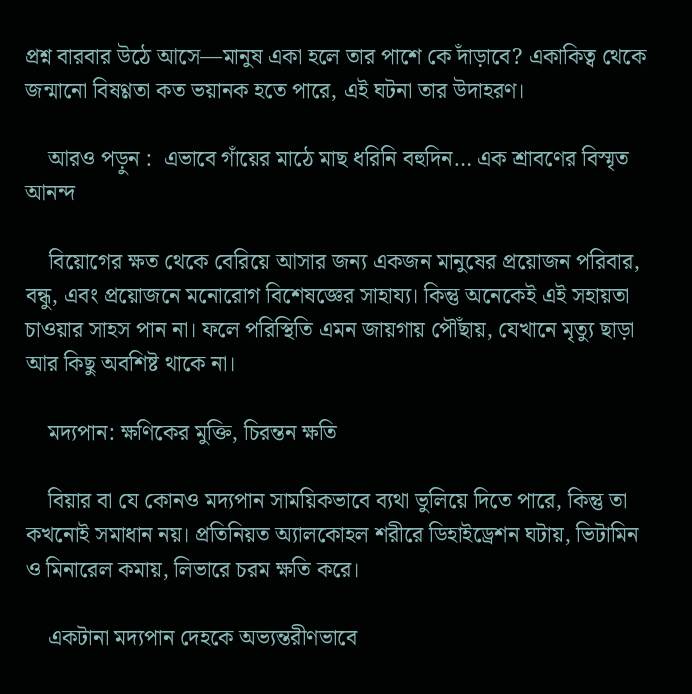প্রশ্ন বারবার উঠে আসে—মানুষ একা হলে তার পাশে কে দাঁড়াবে? একাকিত্ব থেকে জন্মানো বিষণ্ণতা কত ভয়ানক হতে পারে, এই ঘটনা তার উদাহরণ।

    আরও পড়ুন :  এভাবে গাঁয়ের মাঠে মাছ ধরিনি বহুদিন… এক শ্রাবণের বিস্মৃত আনন্দ

    বিয়োগের ক্ষত থেকে বেরিয়ে আসার জন্য একজন মানুষের প্রয়োজন পরিবার, বন্ধু, এবং প্রয়োজনে মনোরোগ বিশেষজ্ঞের সাহায্য। কিন্তু অনেকেই এই সহায়তা চাওয়ার সাহস পান না। ফলে পরিস্থিতি এমন জায়গায় পৌঁছায়, যেখানে মৃত্যু ছাড়া আর কিছু অবশিষ্ট থাকে না।

    মদ্যপান: ক্ষণিকের মুক্তি, চিরন্তন ক্ষতি

    বিয়ার বা যে কোনও মদ্যপান সাময়িকভাবে ব্যথা ভুলিয়ে দিতে পারে, কিন্তু তা কখনোই সমাধান নয়। প্রতিনিয়ত অ্যালকোহল শরীরে ডিহাইড্রেশন ঘটায়, ভিটামিন ও মিনারেল কমায়, লিভারে চরম ক্ষতি করে।

    একটানা মদ্যপান দেহকে অভ্যন্তরীণভাবে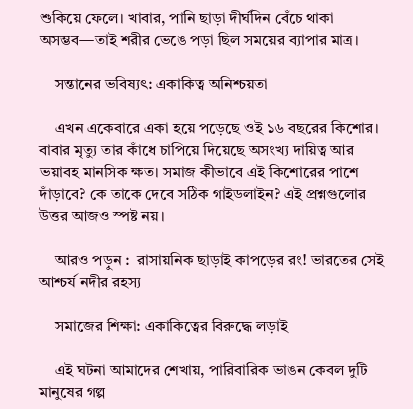শুকিয়ে ফেলে। খাবার, পানি ছাড়া দীর্ঘদিন বেঁচে থাকা অসম্ভব—তাই শরীর ভেঙে পড়া ছিল সময়ের ব্যাপার মাত্র।

    সন্তানের ভবিষ্যৎ: একাকিত্ব অনিশ্চয়তা

    এখন একেবারে একা হয়ে পড়েছে ওই ১৬ বছরের কিশোর। বাবার মৃত্যু তার কাঁধে চাপিয়ে দিয়েছে অসংখ্য দায়িত্ব আর ভয়াবহ মানসিক ক্ষত। সমাজ কীভাবে এই কিশোরের পাশে দাঁড়াবে? কে তাকে দেবে সঠিক গাইডলাইন? এই প্রশ্নগুলোর উত্তর আজও স্পষ্ট নয়।

    আরও পড়ুন :  রাসায়নিক ছাড়াই কাপড়ের রং! ভারতের সেই আশ্চর্য নদীর রহস্য

    সমাজের শিক্ষা: একাকিত্বের বিরুদ্ধে লড়াই

    এই ঘটনা আমাদের শেখায়, পারিবারিক ভাঙন কেবল দুটি মানুষের গল্প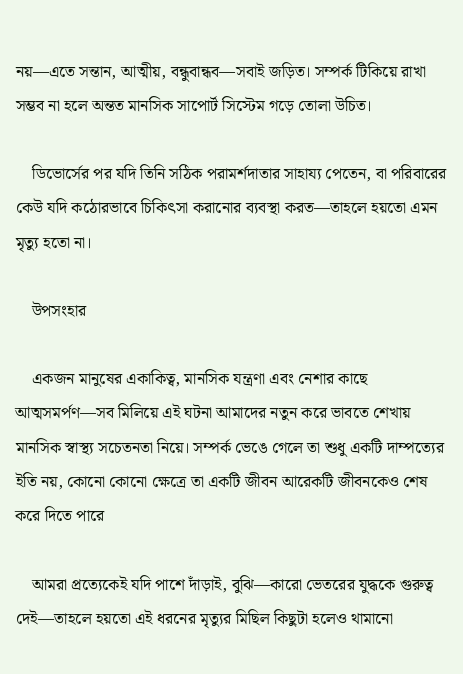নয়—এতে সন্তান, আত্মীয়, বন্ধুবান্ধব—সবাই জড়িত। সম্পর্ক টিকিয়ে রাখা সম্ভব না হলে অন্তত মানসিক সাপোর্ট সিস্টেম গড়ে তোলা উচিত।

    ডিভোর্সের পর যদি তিনি সঠিক পরামর্শদাতার সাহায্য পেতেন, বা পরিবারের কেউ যদি কঠোরভাবে চিকিৎসা করানোর ব্যবস্থা করত—তাহলে হয়তো এমন মৃত্যু হতো না।

    উপসংহার

    একজন মানুষের একাকিত্ব, মানসিক যন্ত্রণা এবং নেশার কাছে আত্মসমর্পণ—সব মিলিয়ে এই ঘটনা আমাদের নতুন করে ভাবতে শেখায় মানসিক স্বাস্থ্য সচেতনতা নিয়ে। সম্পর্ক ভেঙে গেলে তা শুধু একটি দাম্পত্যের ইতি নয়, কোনো কোনো ক্ষেত্রে তা একটি জীবন আরেকটি জীবনকেও শেষ করে দিতে পারে

    আমরা প্রত্যেকেই যদি পাশে দাঁড়াই, বুঝি—কারো ভেতরের যুদ্ধকে গুরুত্ব দেই—তাহলে হয়তো এই ধরনের মৃত্যুর মিছিল কিছুটা হলেও থামানো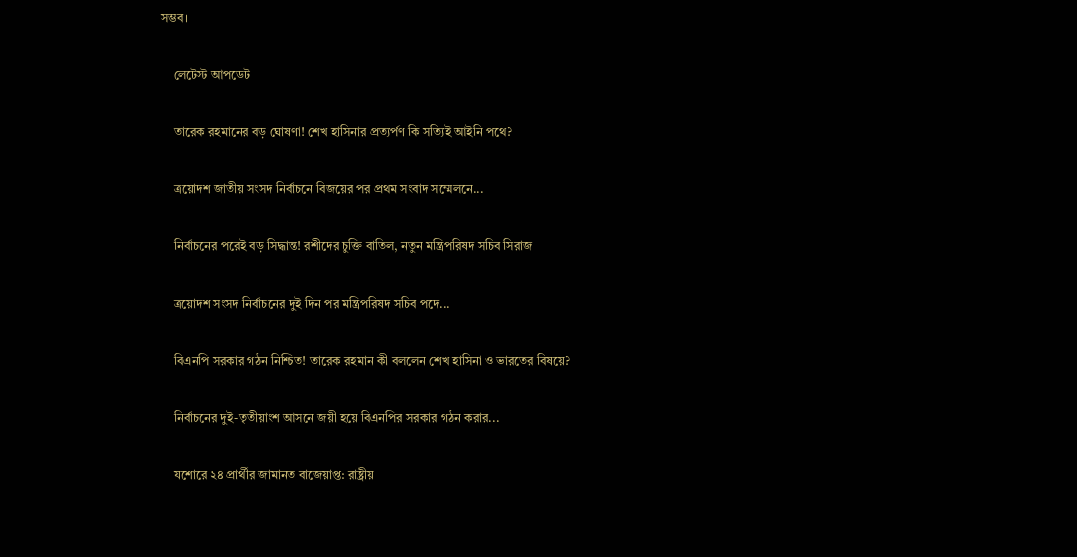সম্ভব।

    লেটেস্ট আপডেট

    তারেক রহমানের বড় ঘোষণা! শেখ হাসিনার প্রত্যর্পণ কি সত্যিই আইনি পথে?

    ত্রয়োদশ জাতীয় সংসদ নির্বাচনে বিজয়ের পর প্রথম সংবাদ সম্মেলনে...

    নির্বাচনের পরেই বড় সিদ্ধান্ত! রশীদের চুক্তি বাতিল, নতুন মন্ত্রিপরিষদ সচিব সিরাজ

    ত্রয়োদশ সংসদ নির্বাচনের দুই দিন পর মন্ত্রিপরিষদ সচিব পদে...

    বিএনপি সরকার গঠন নিশ্চিত! তারেক রহমান কী বললেন শেখ হাসিনা ও ভারতের বিষয়ে?

    নির্বাচনের দুই-তৃতীয়াংশ আসনে জয়ী হয়ে বিএনপির সরকার গঠন করার...

    যশোরে ২৪ প্রার্থীর জামানত বাজেয়াপ্ত: রাষ্ট্রীয়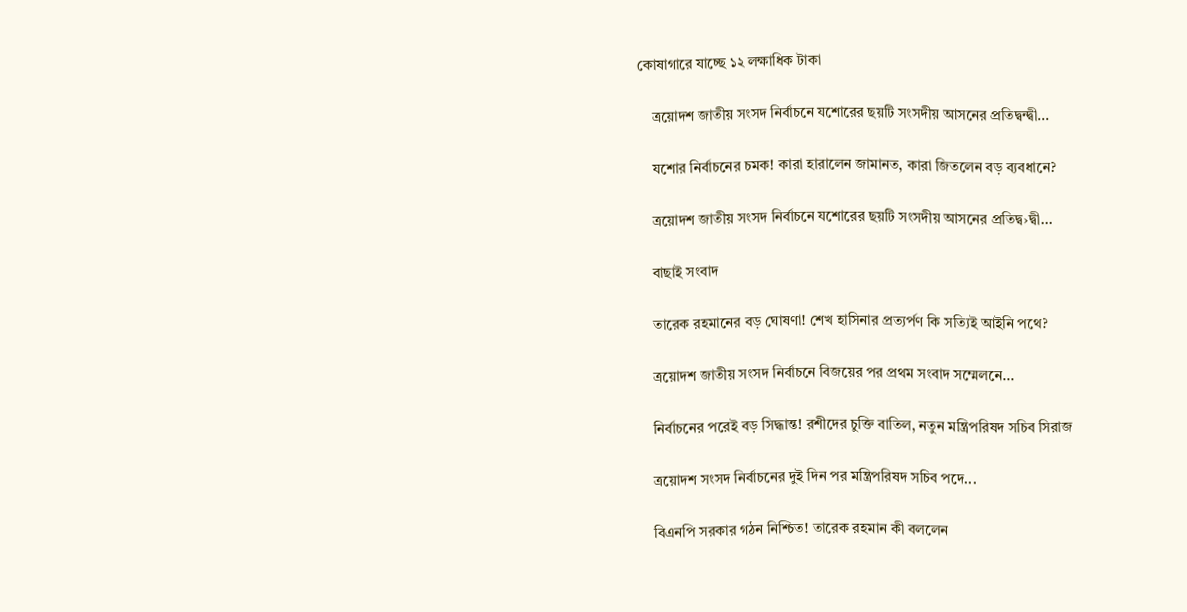কোষাগারে যাচ্ছে ১২ লক্ষাধিক টাকা

    ত্রয়োদশ জাতীয় সংসদ নির্বাচনে যশোরের ছয়টি সংসদীয় আসনের প্রতিদ্বন্দ্বী...

    যশোর নির্বাচনের চমক! কারা হারালেন জামানত, কারা জিতলেন বড় ব্যবধানে?

    ত্রয়োদশ জাতীয় সংসদ নির্বাচনে যশোরের ছয়টি সংসদীয় আসনের প্রতিদ্ব›দ্বী...

    বাছাই সংবাদ

    তারেক রহমানের বড় ঘোষণা! শেখ হাসিনার প্রত্যর্পণ কি সত্যিই আইনি পথে?

    ত্রয়োদশ জাতীয় সংসদ নির্বাচনে বিজয়ের পর প্রথম সংবাদ সম্মেলনে...

    নির্বাচনের পরেই বড় সিদ্ধান্ত! রশীদের চুক্তি বাতিল, নতুন মন্ত্রিপরিষদ সচিব সিরাজ

    ত্রয়োদশ সংসদ নির্বাচনের দুই দিন পর মন্ত্রিপরিষদ সচিব পদে...

    বিএনপি সরকার গঠন নিশ্চিত! তারেক রহমান কী বললেন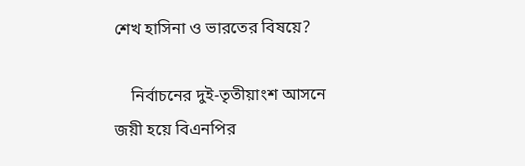শেখ হাসিনা ও ভারতের বিষয়ে?

    নির্বাচনের দুই-তৃতীয়াংশ আসনে জয়ী হয়ে বিএনপির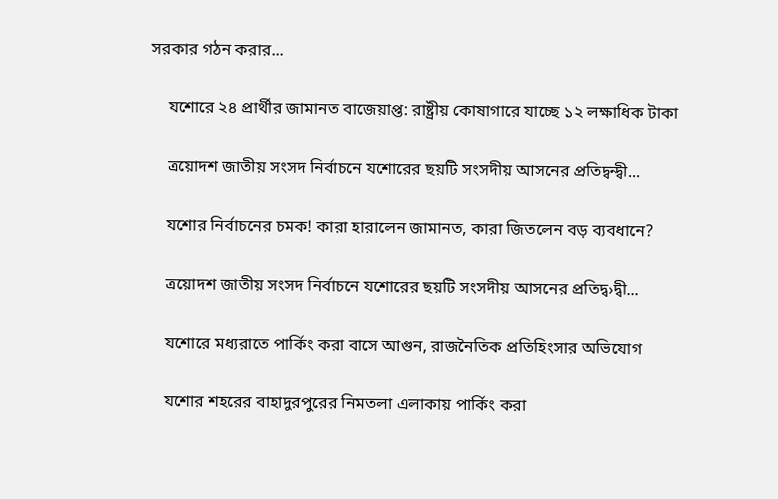সরকার গঠন করার...

    যশোরে ২৪ প্রার্থীর জামানত বাজেয়াপ্ত: রাষ্ট্রীয় কোষাগারে যাচ্ছে ১২ লক্ষাধিক টাকা

    ত্রয়োদশ জাতীয় সংসদ নির্বাচনে যশোরের ছয়টি সংসদীয় আসনের প্রতিদ্বন্দ্বী...

    যশোর নির্বাচনের চমক! কারা হারালেন জামানত, কারা জিতলেন বড় ব্যবধানে?

    ত্রয়োদশ জাতীয় সংসদ নির্বাচনে যশোরের ছয়টি সংসদীয় আসনের প্রতিদ্ব›দ্বী...

    যশোরে মধ্যরাতে পার্কিং করা বাসে আগুন, রাজনৈতিক প্রতিহিংসার অভিযোগ

    যশোর শহরের বাহাদুরপুরের নিমতলা এলাকায় পার্কিং করা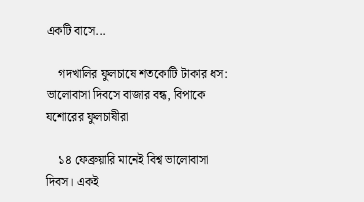একটি বাসে...

    গদখালির ফুলচাষে শতকোটি টাকার ধস: ভালোবাসা দিবসে বাজার বন্ধ, বিপাকে যশোরের ফুলচাষীরা

    ১৪ ফেব্রুয়ারি মানেই বিশ্ব ভালোবাসা দিবস। একই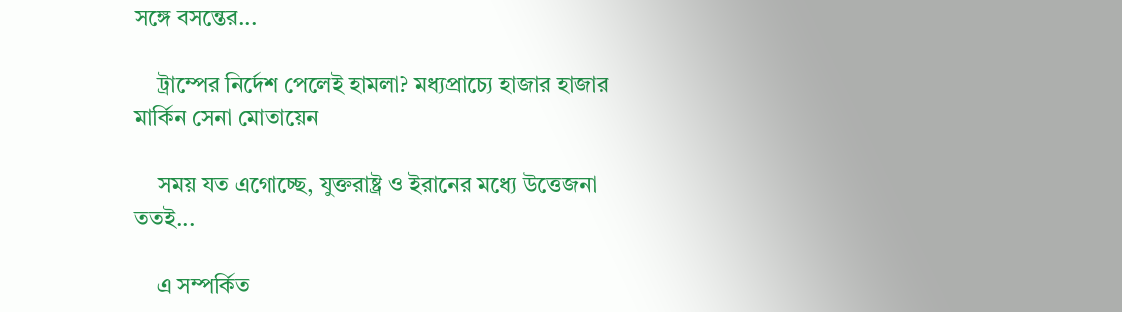সঙ্গে বসন্তের...

    ট্রাম্পের নির্দেশ পেলেই হামলা? মধ্যপ্রাচ্যে হাজার হাজার মার্কিন সেনা মোতায়েন

    সময় যত এগোচ্ছে, যুক্তরাষ্ট্র ও ইরানের মধ্যে উত্তেজনা ততই...

    এ সম্পর্কিত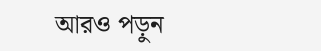আরও পড়ুন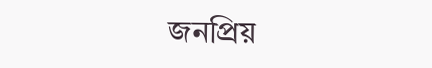জনপ্রিয়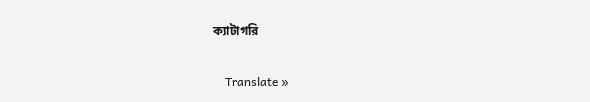ক্যাটাগরি

    Translate »